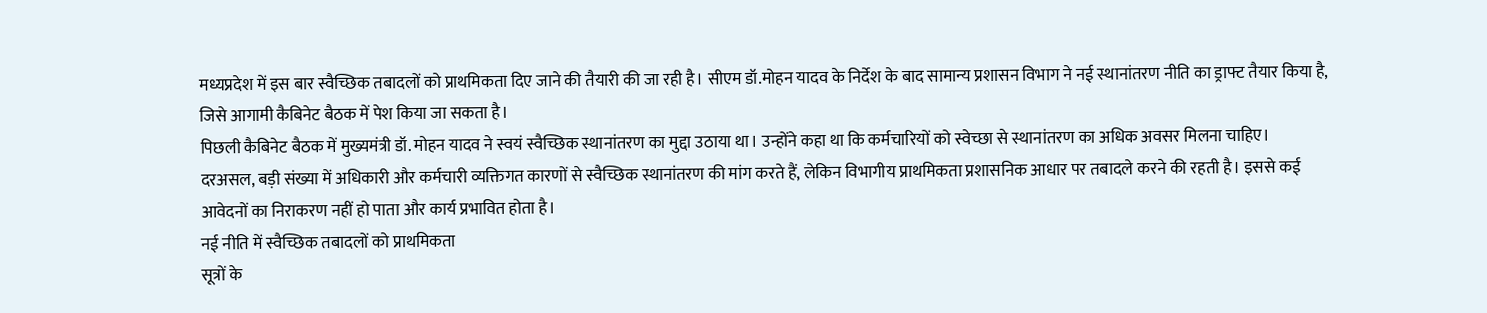मध्यप्रदेश में इस बार स्वैच्छिक तबादलों को प्राथमिकता दिए जाने की तैयारी की जा रही है। सीएम डॉ.मोहन यादव के निर्देश के बाद सामान्य प्रशासन विभाग ने नई स्थानांतरण नीति का ड्राफ्ट तैयार किया है, जिसे आगामी कैबिनेट बैठक में पेश किया जा सकता है।
पिछली कैबिनेट बैठक में मुख्यमंत्री डॉ. मोहन यादव ने स्वयं स्वैच्छिक स्थानांतरण का मुद्दा उठाया था। उन्होंने कहा था कि कर्मचारियों को स्वेच्छा से स्थानांतरण का अधिक अवसर मिलना चाहिए।
दरअसल, बड़ी संख्या में अधिकारी और कर्मचारी व्यक्तिगत कारणों से स्वैच्छिक स्थानांतरण की मांग करते हैं, लेकिन विभागीय प्राथमिकता प्रशासनिक आधार पर तबादले करने की रहती है। इससे कई आवेदनों का निराकरण नहीं हो पाता और कार्य प्रभावित होता है।
नई नीति में स्वैच्छिक तबादलों को प्राथमिकता
सूत्रों के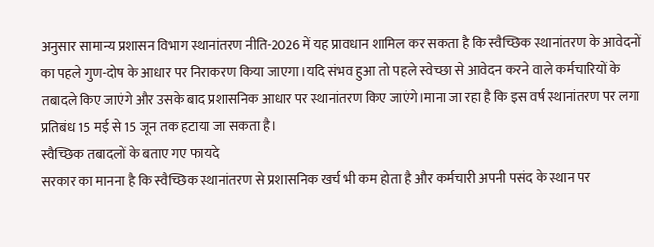अनुसार सामान्य प्रशासन विभाग स्थानांतरण नीति-2026 में यह प्रावधान शामिल कर सकता है कि स्वैच्छिक स्थानांतरण के आवेदनों का पहले गुण-दोष के आधार पर निराकरण किया जाएगा।यदि संभव हुआ तो पहले स्वेच्छा से आवेदन करने वाले कर्मचारियों के तबादले किए जाएंगे और उसके बाद प्रशासनिक आधार पर स्थानांतरण किए जाएंगे।माना जा रहा है कि इस वर्ष स्थानांतरण पर लगा प्रतिबंध 15 मई से 15 जून तक हटाया जा सकता है।
स्वैच्छिक तबादलों के बताए गए फायदे
सरकार का मानना है कि स्वैच्छिक स्थानांतरण से प्रशासनिक खर्च भी कम होता है और कर्मचारी अपनी पसंद के स्थान पर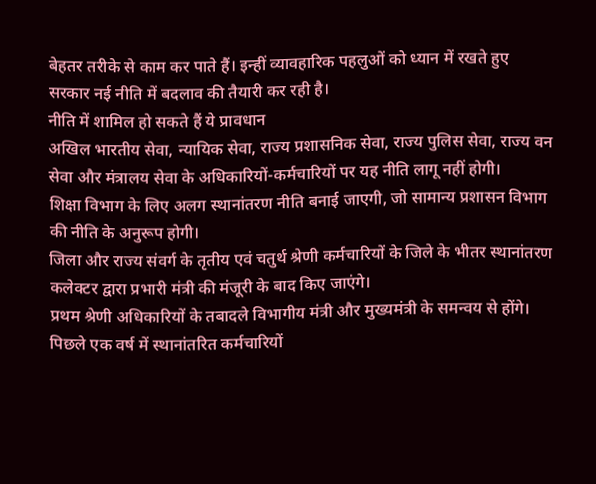बेहतर तरीके से काम कर पाते हैं। इन्हीं व्यावहारिक पहलुओं को ध्यान में रखते हुए सरकार नई नीति में बदलाव की तैयारी कर रही है।
नीति में शामिल हो सकते हैं ये प्रावधान
अखिल भारतीय सेवा, न्यायिक सेवा, राज्य प्रशासनिक सेवा, राज्य पुलिस सेवा, राज्य वन सेवा और मंत्रालय सेवा के अधिकारियों-कर्मचारियों पर यह नीति लागू नहीं होगी।
शिक्षा विभाग के लिए अलग स्थानांतरण नीति बनाई जाएगी, जो सामान्य प्रशासन विभाग की नीति के अनुरूप होगी।
जिला और राज्य संवर्ग के तृतीय एवं चतुर्थ श्रेणी कर्मचारियों के जिले के भीतर स्थानांतरण कलेक्टर द्वारा प्रभारी मंत्री की मंजूरी के बाद किए जाएंगे।
प्रथम श्रेणी अधिकारियों के तबादले विभागीय मंत्री और मुख्यमंत्री के समन्वय से होंगे।
पिछले एक वर्ष में स्थानांतरित कर्मचारियों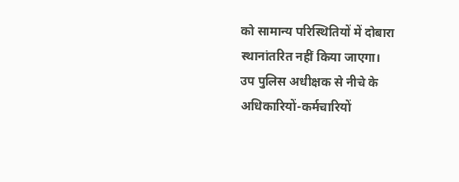को सामान्य परिस्थितियों में दोबारा स्थानांतरित नहीं किया जाएगा।
उप पुलिस अधीक्षक से नीचे के अधिकारियों-कर्मचारियों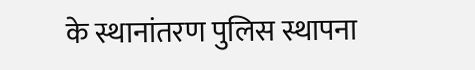के स्थानांतरण पुलिस स्थापना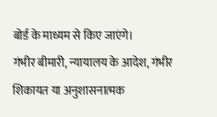बोर्ड के माध्यम से किए जाएंगे।
गंभीर बीमारी, न्यायालय के आदेश, गंभीर शिकायत या अनुशासनात्मक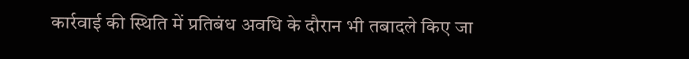कार्रवाई की स्थिति में प्रतिबंध अवधि के दौरान भी तबादले किए जा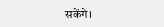सकेंगे।